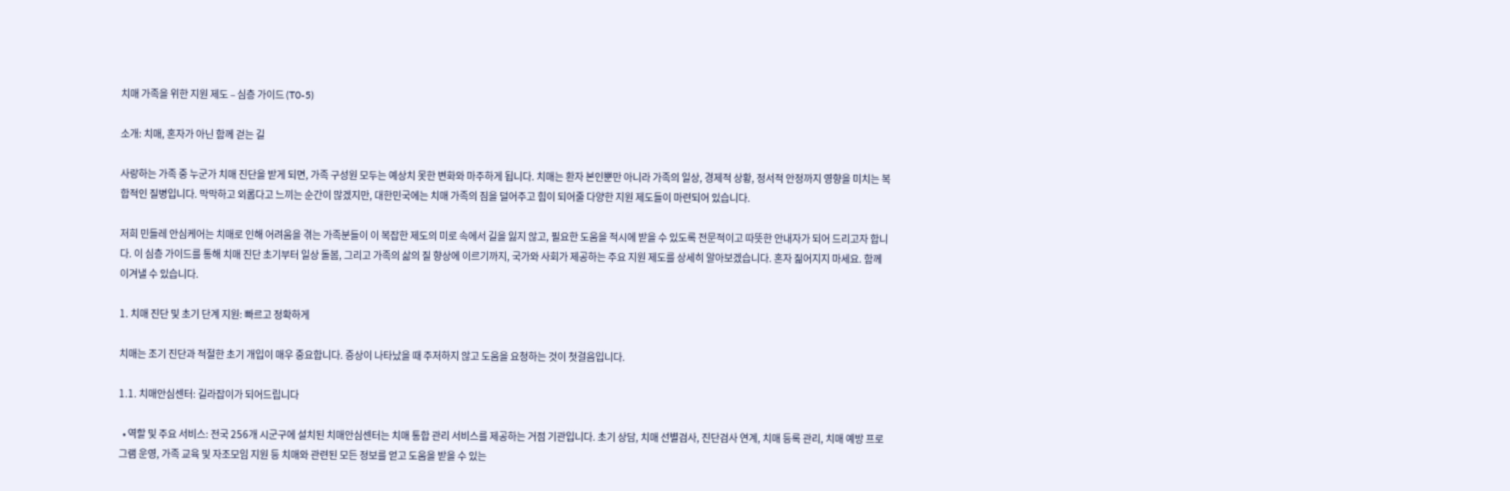치매 가족을 위한 지원 제도 – 심층 가이드 (T0-5)

소개: 치매, 혼자가 아닌 함께 걷는 길

사랑하는 가족 중 누군가 치매 진단을 받게 되면, 가족 구성원 모두는 예상치 못한 변화와 마주하게 됩니다. 치매는 환자 본인뿐만 아니라 가족의 일상, 경제적 상황, 정서적 안정까지 영향을 미치는 복합적인 질병입니다. 막막하고 외롭다고 느끼는 순간이 많겠지만, 대한민국에는 치매 가족의 짐을 덜어주고 힘이 되어줄 다양한 지원 제도들이 마련되어 있습니다.

저희 민들레 안심케어는 치매로 인해 어려움을 겪는 가족분들이 이 복잡한 제도의 미로 속에서 길을 잃지 않고, 필요한 도움을 적시에 받을 수 있도록 전문적이고 따뜻한 안내자가 되어 드리고자 합니다. 이 심층 가이드를 통해 치매 진단 초기부터 일상 돌봄, 그리고 가족의 삶의 질 향상에 이르기까지, 국가와 사회가 제공하는 주요 지원 제도를 상세히 알아보겠습니다. 혼자 짊어지지 마세요. 함께 이겨낼 수 있습니다.

1. 치매 진단 및 초기 단계 지원: 빠르고 정확하게

치매는 조기 진단과 적절한 초기 개입이 매우 중요합니다. 증상이 나타났을 때 주저하지 않고 도움을 요청하는 것이 첫걸음입니다.

1.1. 치매안심센터: 길라잡이가 되어드립니다

  • 역할 및 주요 서비스: 전국 256개 시군구에 설치된 치매안심센터는 치매 통합 관리 서비스를 제공하는 거점 기관입니다. 초기 상담, 치매 선별검사, 진단검사 연계, 치매 등록 관리, 치매 예방 프로그램 운영, 가족 교육 및 자조모임 지원 등 치매와 관련된 모든 정보를 얻고 도움을 받을 수 있는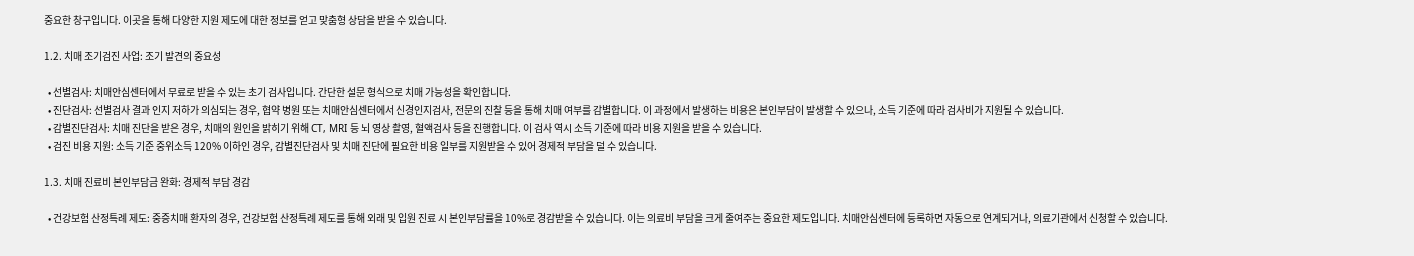중요한 창구입니다. 이곳을 통해 다양한 지원 제도에 대한 정보를 얻고 맞춤형 상담을 받을 수 있습니다.

1.2. 치매 조기검진 사업: 조기 발견의 중요성

  • 선별검사: 치매안심센터에서 무료로 받을 수 있는 초기 검사입니다. 간단한 설문 형식으로 치매 가능성을 확인합니다.
  • 진단검사: 선별검사 결과 인지 저하가 의심되는 경우, 협약 병원 또는 치매안심센터에서 신경인지검사, 전문의 진찰 등을 통해 치매 여부를 감별합니다. 이 과정에서 발생하는 비용은 본인부담이 발생할 수 있으나, 소득 기준에 따라 검사비가 지원될 수 있습니다.
  • 감별진단검사: 치매 진단을 받은 경우, 치매의 원인을 밝히기 위해 CT, MRI 등 뇌 영상 촬영, 혈액검사 등을 진행합니다. 이 검사 역시 소득 기준에 따라 비용 지원을 받을 수 있습니다.
  • 검진 비용 지원: 소득 기준 중위소득 120% 이하인 경우, 감별진단검사 및 치매 진단에 필요한 비용 일부를 지원받을 수 있어 경제적 부담을 덜 수 있습니다.

1.3. 치매 진료비 본인부담금 완화: 경제적 부담 경감

  • 건강보험 산정특례 제도: 중증치매 환자의 경우, 건강보험 산정특례 제도를 통해 외래 및 입원 진료 시 본인부담률을 10%로 경감받을 수 있습니다. 이는 의료비 부담을 크게 줄여주는 중요한 제도입니다. 치매안심센터에 등록하면 자동으로 연계되거나, 의료기관에서 신청할 수 있습니다.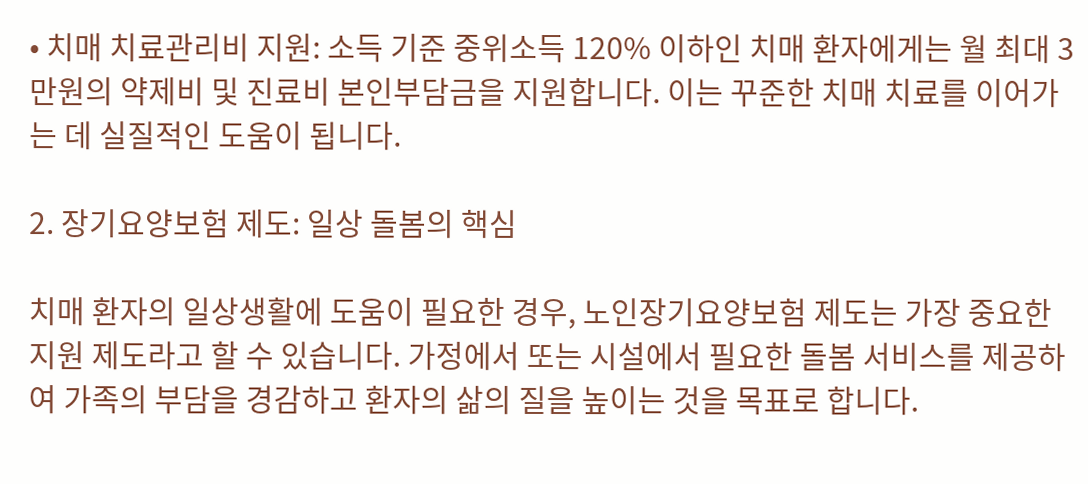• 치매 치료관리비 지원: 소득 기준 중위소득 120% 이하인 치매 환자에게는 월 최대 3만원의 약제비 및 진료비 본인부담금을 지원합니다. 이는 꾸준한 치매 치료를 이어가는 데 실질적인 도움이 됩니다.

2. 장기요양보험 제도: 일상 돌봄의 핵심

치매 환자의 일상생활에 도움이 필요한 경우, 노인장기요양보험 제도는 가장 중요한 지원 제도라고 할 수 있습니다. 가정에서 또는 시설에서 필요한 돌봄 서비스를 제공하여 가족의 부담을 경감하고 환자의 삶의 질을 높이는 것을 목표로 합니다.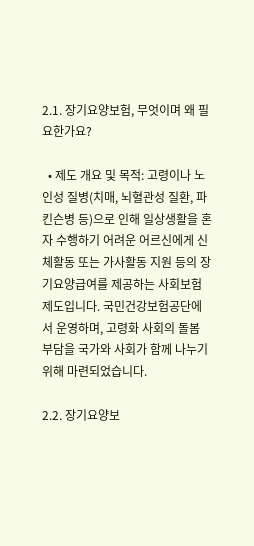2.1. 장기요양보험, 무엇이며 왜 필요한가요?

  • 제도 개요 및 목적: 고령이나 노인성 질병(치매, 뇌혈관성 질환, 파킨슨병 등)으로 인해 일상생활을 혼자 수행하기 어려운 어르신에게 신체활동 또는 가사활동 지원 등의 장기요양급여를 제공하는 사회보험 제도입니다. 국민건강보험공단에서 운영하며, 고령화 사회의 돌봄 부담을 국가와 사회가 함께 나누기 위해 마련되었습니다.

2.2. 장기요양보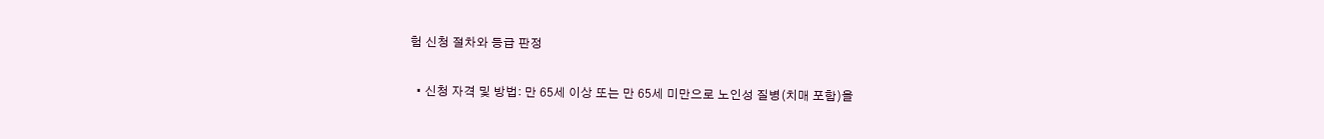험 신청 절차와 등급 판정

  • 신청 자격 및 방법: 만 65세 이상 또는 만 65세 미만으로 노인성 질병(치매 포함)을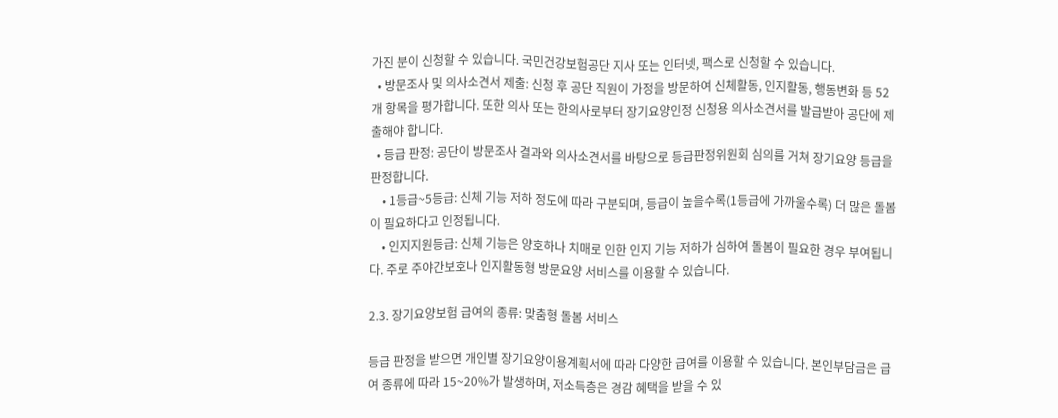가진 분이 신청할 수 있습니다. 국민건강보험공단 지사 또는 인터넷, 팩스로 신청할 수 있습니다.
  • 방문조사 및 의사소견서 제출: 신청 후 공단 직원이 가정을 방문하여 신체활동, 인지활동, 행동변화 등 52개 항목을 평가합니다. 또한 의사 또는 한의사로부터 장기요양인정 신청용 의사소견서를 발급받아 공단에 제출해야 합니다.
  • 등급 판정: 공단이 방문조사 결과와 의사소견서를 바탕으로 등급판정위원회 심의를 거쳐 장기요양 등급을 판정합니다.
    • 1등급~5등급: 신체 기능 저하 정도에 따라 구분되며, 등급이 높을수록(1등급에 가까울수록) 더 많은 돌봄이 필요하다고 인정됩니다.
    • 인지지원등급: 신체 기능은 양호하나 치매로 인한 인지 기능 저하가 심하여 돌봄이 필요한 경우 부여됩니다. 주로 주야간보호나 인지활동형 방문요양 서비스를 이용할 수 있습니다.

2.3. 장기요양보험 급여의 종류: 맞춤형 돌봄 서비스

등급 판정을 받으면 개인별 장기요양이용계획서에 따라 다양한 급여를 이용할 수 있습니다. 본인부담금은 급여 종류에 따라 15~20%가 발생하며, 저소득층은 경감 혜택을 받을 수 있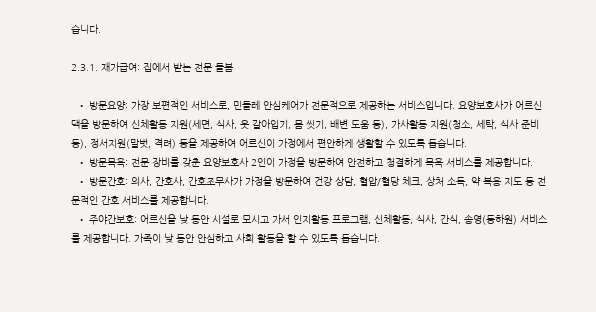습니다.

2.3.1. 재가급여: 집에서 받는 전문 돌봄

  • 방문요양: 가장 보편적인 서비스로, 민들레 안심케어가 전문적으로 제공하는 서비스입니다. 요양보호사가 어르신 댁을 방문하여 신체활동 지원(세면, 식사, 옷 갈아입기, 몸 씻기, 배변 도움 등), 가사활동 지원(청소, 세탁, 식사 준비 등), 정서지원(말벗, 격려) 등을 제공하여 어르신이 가정에서 편안하게 생활할 수 있도록 돕습니다.
  • 방문목욕: 전문 장비를 갖춘 요양보호사 2인이 가정을 방문하여 안전하고 청결하게 목욕 서비스를 제공합니다.
  • 방문간호: 의사, 간호사, 간호조무사가 가정을 방문하여 건강 상담, 혈압/혈당 체크, 상처 소독, 약 복용 지도 등 전문적인 간호 서비스를 제공합니다.
  • 주야간보호: 어르신을 낮 동안 시설로 모시고 가서 인지활동 프로그램, 신체활동, 식사, 간식, 송영(등하원) 서비스를 제공합니다. 가족이 낮 동안 안심하고 사회 활동을 할 수 있도록 돕습니다.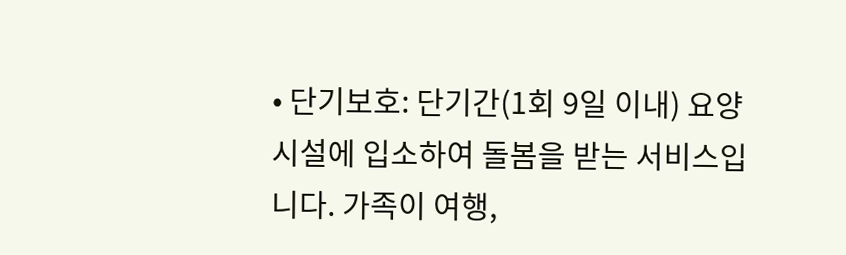• 단기보호: 단기간(1회 9일 이내) 요양시설에 입소하여 돌봄을 받는 서비스입니다. 가족이 여행,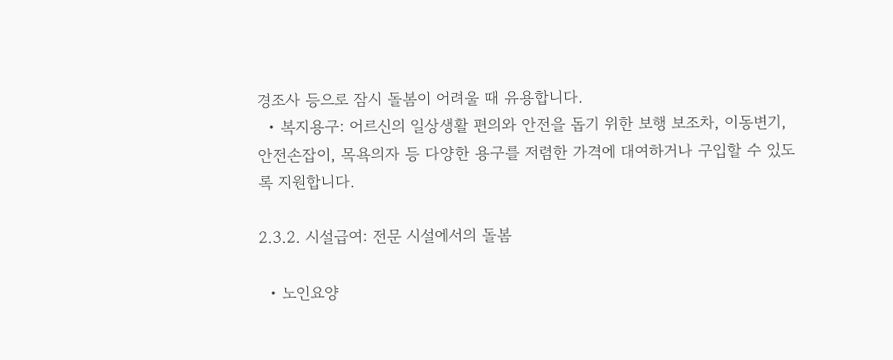경조사 등으로 잠시 돌봄이 어려울 때 유용합니다.
  • 복지용구: 어르신의 일상생활 편의와 안전을 돕기 위한 보행 보조차, 이동변기, 안전손잡이, 목욕의자 등 다양한 용구를 저렴한 가격에 대여하거나 구입할 수 있도록 지원합니다.

2.3.2. 시설급여: 전문 시설에서의 돌봄

  • 노인요양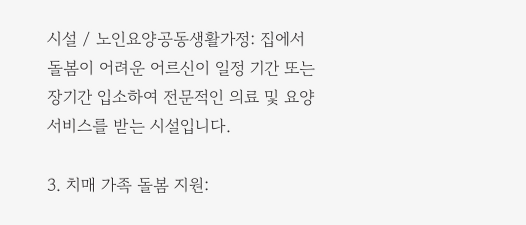시설 / 노인요양공동생활가정: 집에서 돌봄이 어려운 어르신이 일정 기간 또는 장기간 입소하여 전문적인 의료 및 요양 서비스를 받는 시설입니다.

3. 치매 가족 돌봄 지원: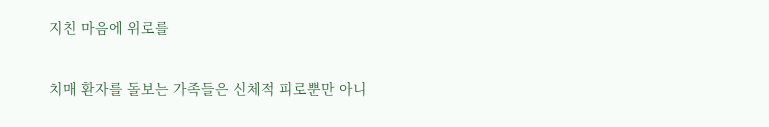지친 마음에 위로를

치매 환자를 돌보는 가족들은 신체적 피로뿐만 아니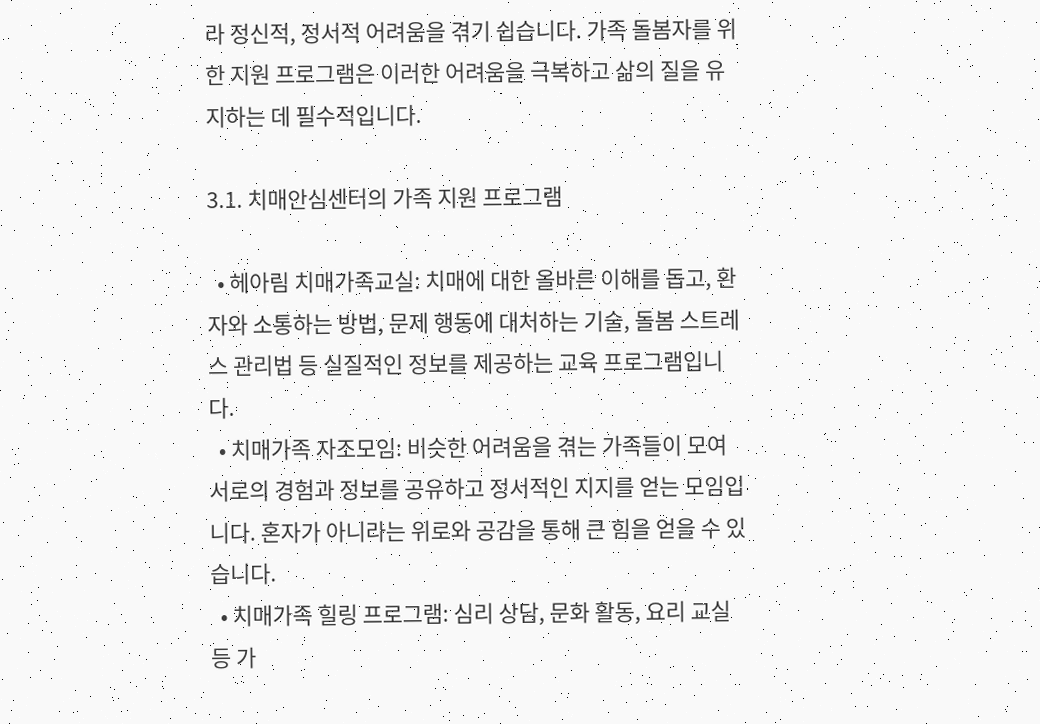라 정신적, 정서적 어려움을 겪기 쉽습니다. 가족 돌봄자를 위한 지원 프로그램은 이러한 어려움을 극복하고 삶의 질을 유지하는 데 필수적입니다.

3.1. 치매안심센터의 가족 지원 프로그램

  • 헤아림 치매가족교실: 치매에 대한 올바른 이해를 돕고, 환자와 소통하는 방법, 문제 행동에 대처하는 기술, 돌봄 스트레스 관리법 등 실질적인 정보를 제공하는 교육 프로그램입니다.
  • 치매가족 자조모임: 비슷한 어려움을 겪는 가족들이 모여 서로의 경험과 정보를 공유하고 정서적인 지지를 얻는 모임입니다. 혼자가 아니라는 위로와 공감을 통해 큰 힘을 얻을 수 있습니다.
  • 치매가족 힐링 프로그램: 심리 상담, 문화 활동, 요리 교실 등 가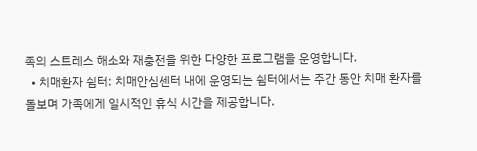족의 스트레스 해소와 재충전을 위한 다양한 프로그램을 운영합니다.
  • 치매환자 쉼터: 치매안심센터 내에 운영되는 쉼터에서는 주간 동안 치매 환자를 돌보며 가족에게 일시적인 휴식 시간을 제공합니다.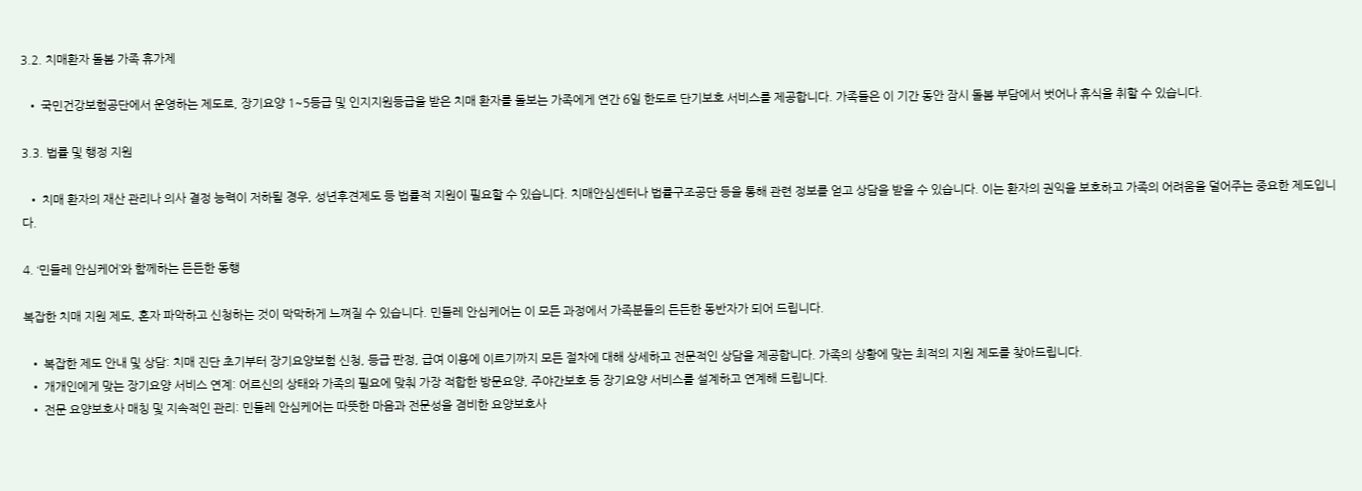3.2. 치매환자 돌봄 가족 휴가제

  • 국민건강보험공단에서 운영하는 제도로, 장기요양 1~5등급 및 인지지원등급을 받은 치매 환자를 돌보는 가족에게 연간 6일 한도로 단기보호 서비스를 제공합니다. 가족들은 이 기간 동안 잠시 돌봄 부담에서 벗어나 휴식을 취할 수 있습니다.

3.3. 법률 및 행정 지원

  • 치매 환자의 재산 관리나 의사 결정 능력이 저하될 경우, 성년후견제도 등 법률적 지원이 필요할 수 있습니다. 치매안심센터나 법률구조공단 등을 통해 관련 정보를 얻고 상담을 받을 수 있습니다. 이는 환자의 권익을 보호하고 가족의 어려움을 덜어주는 중요한 제도입니다.

4. ‘민들레 안심케어’와 함께하는 든든한 동행

복잡한 치매 지원 제도, 혼자 파악하고 신청하는 것이 막막하게 느껴질 수 있습니다. 민들레 안심케어는 이 모든 과정에서 가족분들의 든든한 동반자가 되어 드립니다.

  • 복잡한 제도 안내 및 상담: 치매 진단 초기부터 장기요양보험 신청, 등급 판정, 급여 이용에 이르기까지 모든 절차에 대해 상세하고 전문적인 상담을 제공합니다. 가족의 상황에 맞는 최적의 지원 제도를 찾아드립니다.
  • 개개인에게 맞는 장기요양 서비스 연계: 어르신의 상태와 가족의 필요에 맞춰 가장 적합한 방문요양, 주야간보호 등 장기요양 서비스를 설계하고 연계해 드립니다.
  • 전문 요양보호사 매칭 및 지속적인 관리: 민들레 안심케어는 따뜻한 마음과 전문성을 겸비한 요양보호사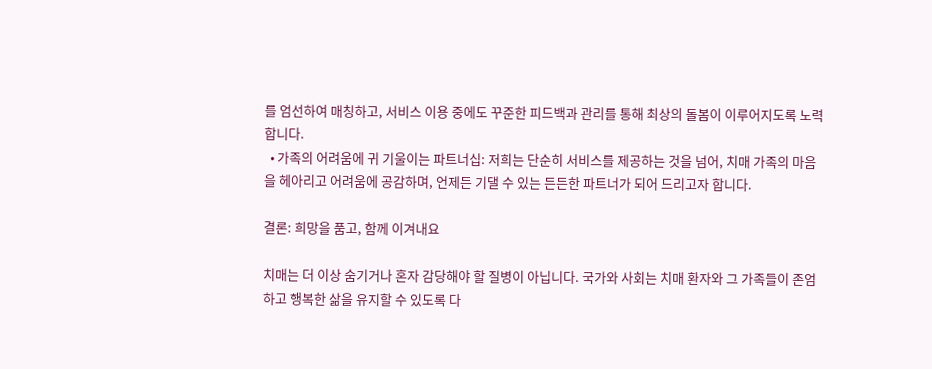를 엄선하여 매칭하고, 서비스 이용 중에도 꾸준한 피드백과 관리를 통해 최상의 돌봄이 이루어지도록 노력합니다.
  • 가족의 어려움에 귀 기울이는 파트너십: 저희는 단순히 서비스를 제공하는 것을 넘어, 치매 가족의 마음을 헤아리고 어려움에 공감하며, 언제든 기댈 수 있는 든든한 파트너가 되어 드리고자 합니다.

결론: 희망을 품고, 함께 이겨내요

치매는 더 이상 숨기거나 혼자 감당해야 할 질병이 아닙니다. 국가와 사회는 치매 환자와 그 가족들이 존엄하고 행복한 삶을 유지할 수 있도록 다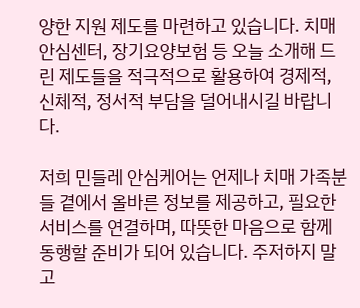양한 지원 제도를 마련하고 있습니다. 치매안심센터, 장기요양보험 등 오늘 소개해 드린 제도들을 적극적으로 활용하여 경제적, 신체적, 정서적 부담을 덜어내시길 바랍니다.

저희 민들레 안심케어는 언제나 치매 가족분들 곁에서 올바른 정보를 제공하고, 필요한 서비스를 연결하며, 따뜻한 마음으로 함께 동행할 준비가 되어 있습니다. 주저하지 말고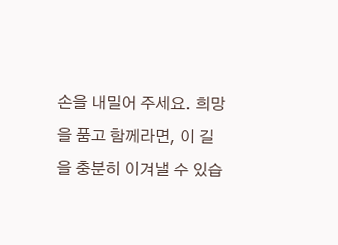손을 내밀어 주세요. 희망을 품고 함께라면, 이 길을 충분히 이겨낼 수 있습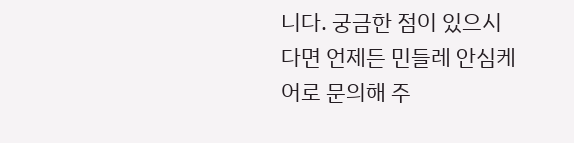니다. 궁금한 점이 있으시다면 언제든 민들레 안심케어로 문의해 주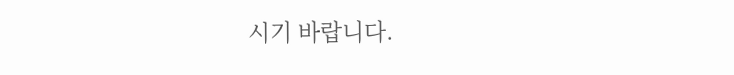시기 바랍니다.